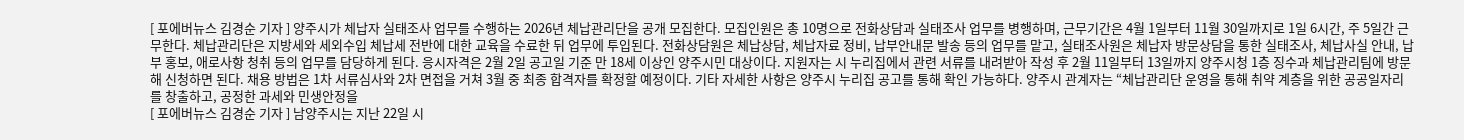[ 포에버뉴스 김경순 기자 ] 양주시가 체납자 실태조사 업무를 수행하는 2026년 체납관리단을 공개 모집한다. 모집인원은 총 10명으로 전화상담과 실태조사 업무를 병행하며, 근무기간은 4월 1일부터 11월 30일까지로 1일 6시간, 주 5일간 근무한다. 체납관리단은 지방세와 세외수입 체납세 전반에 대한 교육을 수료한 뒤 업무에 투입된다. 전화상담원은 체납상담, 체납자료 정비, 납부안내문 발송 등의 업무를 맡고, 실태조사원은 체납자 방문상담을 통한 실태조사, 체납사실 안내, 납부 홍보, 애로사항 청취 등의 업무를 담당하게 된다. 응시자격은 2월 2일 공고일 기준 만 18세 이상인 양주시민 대상이다. 지원자는 시 누리집에서 관련 서류를 내려받아 작성 후 2월 11일부터 13일까지 양주시청 1층 징수과 체납관리팀에 방문해 신청하면 된다. 채용 방법은 1차 서류심사와 2차 면접을 거쳐 3월 중 최종 합격자를 확정할 예정이다. 기타 자세한 사항은 양주시 누리집 공고를 통해 확인 가능하다. 양주시 관계자는 “체납관리단 운영을 통해 취약 계층을 위한 공공일자리를 창출하고, 공정한 과세와 민생안정을
[ 포에버뉴스 김경순 기자 ] 남양주시는 지난 22일 시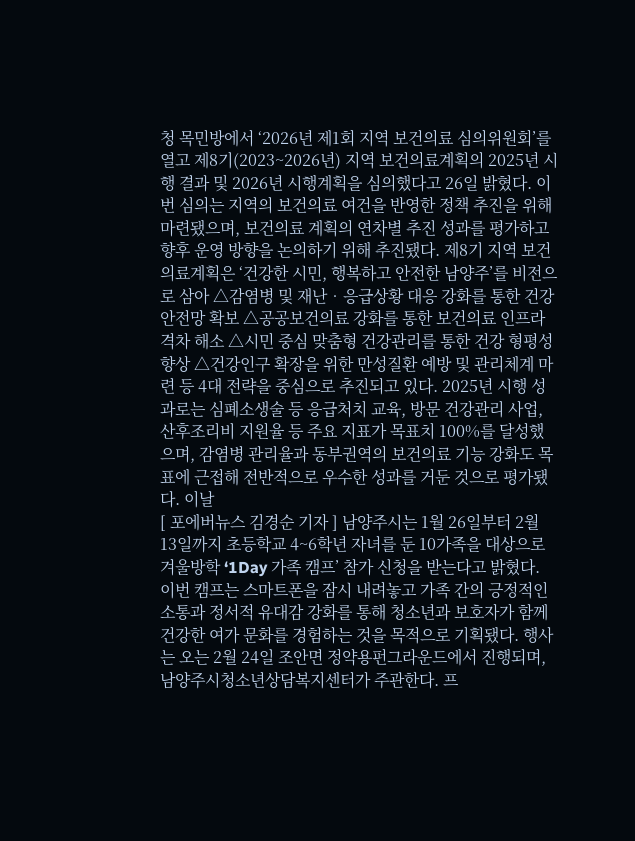청 목민방에서 ‘2026년 제1회 지역 보건의료 심의위원회’를 열고 제8기(2023~2026년) 지역 보건의료계획의 2025년 시행 결과 및 2026년 시행계획을 심의했다고 26일 밝혔다. 이번 심의는 지역의 보건의료 여건을 반영한 정책 추진을 위해 마련됐으며, 보건의료 계획의 연차별 추진 성과를 평가하고 향후 운영 방향을 논의하기 위해 추진됐다. 제8기 지역 보건의료계획은 ‘건강한 시민, 행복하고 안전한 남양주’를 비전으로 삼아 △감염병 및 재난‧응급상황 대응 강화를 통한 건강안전망 확보 △공공보건의료 강화를 통한 보건의료 인프라 격차 해소 △시민 중심 맞춤형 건강관리를 통한 건강 형평성 향상 △건강인구 확장을 위한 만성질환 예방 및 관리체계 마련 등 4대 전략을 중심으로 추진되고 있다. 2025년 시행 성과로는 심폐소생술 등 응급처치 교육, 방문 건강관리 사업, 산후조리비 지원율 등 주요 지표가 목표치 100%를 달성했으며, 감염병 관리율과 동부권역의 보건의료 기능 강화도 목표에 근접해 전반적으로 우수한 성과를 거둔 것으로 평가됐다. 이날
[ 포에버뉴스 김경순 기자 ] 남양주시는 1월 26일부터 2월 13일까지 초등학교 4~6학년 자녀를 둔 10가족을 대상으로 겨울방학 ‘1Day 가족 캠프’ 참가 신청을 받는다고 밝혔다. 이번 캠프는 스마트폰을 잠시 내려놓고 가족 간의 긍정적인 소통과 정서적 유대감 강화를 통해 청소년과 보호자가 함께 건강한 여가 문화를 경험하는 것을 목적으로 기획됐다. 행사는 오는 2월 24일 조안면 정약용펀그라운드에서 진행되며, 남양주시청소년상담복지센터가 주관한다. 프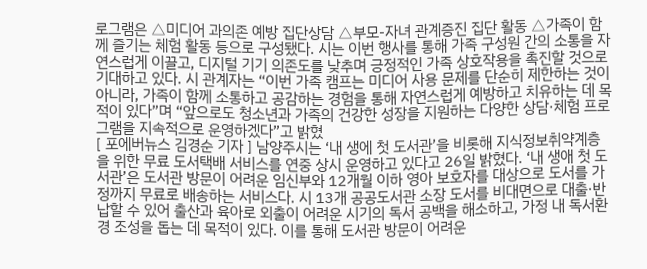로그램은 △미디어 과의존 예방 집단상담 △부모-자녀 관계증진 집단 활동 △가족이 함께 즐기는 체험 활동 등으로 구성됐다. 시는 이번 행사를 통해 가족 구성원 간의 소통을 자연스럽게 이끌고, 디지털 기기 의존도를 낮추며 긍정적인 가족 상호작용을 촉진할 것으로 기대하고 있다. 시 관계자는 “이번 가족 캠프는 미디어 사용 문제를 단순히 제한하는 것이 아니라, 가족이 함께 소통하고 공감하는 경험을 통해 자연스럽게 예방하고 치유하는 데 목적이 있다”며 “앞으로도 청소년과 가족의 건강한 성장을 지원하는 다양한 상담·체험 프로그램을 지속적으로 운영하겠다”고 밝혔
[ 포에버뉴스 김경순 기자 ] 남양주시는 ‘내 생에 첫 도서관’을 비롯해 지식정보취약계층을 위한 무료 도서택배 서비스를 연중 상시 운영하고 있다고 26일 밝혔다. ‘내 생애 첫 도서관’은 도서관 방문이 어려운 임신부와 12개월 이하 영아 보호자를 대상으로 도서를 가정까지 무료로 배송하는 서비스다. 시 13개 공공도서관 소장 도서를 비대면으로 대출·반납할 수 있어 출산과 육아로 외출이 어려운 시기의 독서 공백을 해소하고, 가정 내 독서환경 조성을 돕는 데 목적이 있다. 이를 통해 도서관 방문이 어려운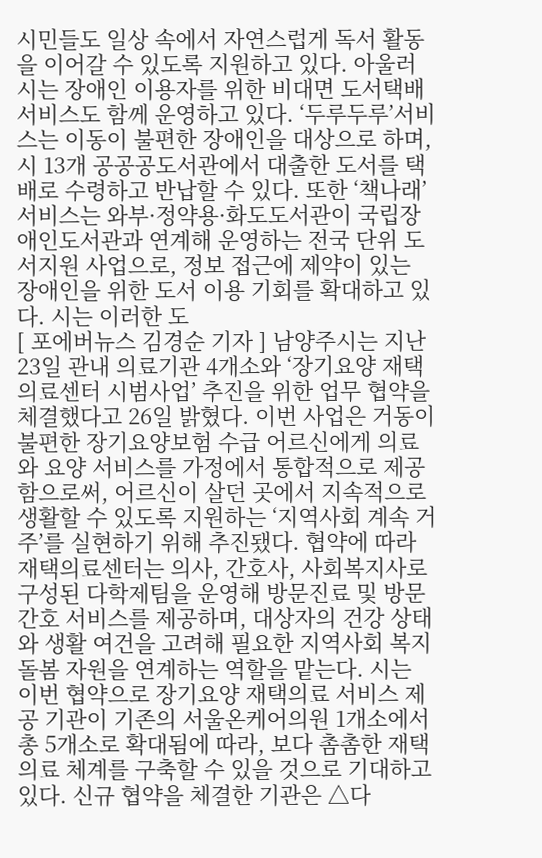시민들도 일상 속에서 자연스럽게 독서 활동을 이어갈 수 있도록 지원하고 있다. 아울러 시는 장애인 이용자를 위한 비대면 도서택배 서비스도 함께 운영하고 있다. ‘두루두루’서비스는 이동이 불편한 장애인을 대상으로 하며, 시 13개 공공공도서관에서 대출한 도서를 택배로 수령하고 반납할 수 있다. 또한 ‘책나래’서비스는 와부·정약용·화도도서관이 국립장애인도서관과 연계해 운영하는 전국 단위 도서지원 사업으로, 정보 접근에 제약이 있는 장애인을 위한 도서 이용 기회를 확대하고 있다. 시는 이러한 도
[ 포에버뉴스 김경순 기자 ] 남양주시는 지난 23일 관내 의료기관 4개소와 ‘장기요양 재택의료센터 시범사업’ 추진을 위한 업무 협약을 체결했다고 26일 밝혔다. 이번 사업은 거동이 불편한 장기요양보험 수급 어르신에게 의료와 요양 서비스를 가정에서 통합적으로 제공함으로써, 어르신이 살던 곳에서 지속적으로 생활할 수 있도록 지원하는 ‘지역사회 계속 거주’를 실현하기 위해 추진됐다. 협약에 따라 재택의료센터는 의사, 간호사, 사회복지사로 구성된 다학제팀을 운영해 방문진료 및 방문간호 서비스를 제공하며, 대상자의 건강 상태와 생활 여건을 고려해 필요한 지역사회 복지 돌봄 자원을 연계하는 역할을 맡는다. 시는 이번 협약으로 장기요양 재택의료 서비스 제공 기관이 기존의 서울온케어의원 1개소에서 총 5개소로 확대됨에 따라, 보다 촘촘한 재택의료 체계를 구축할 수 있을 것으로 기대하고 있다. 신규 협약을 체결한 기관은 △다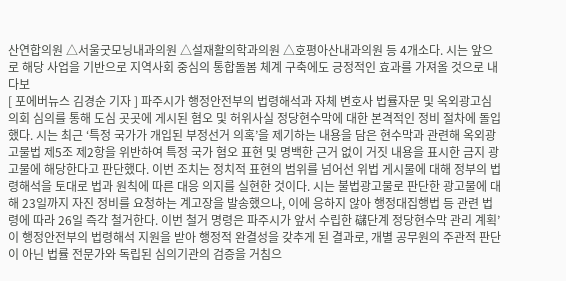산연합의원 △서울굿모닝내과의원 △설재활의학과의원 △호평아산내과의원 등 4개소다. 시는 앞으로 해당 사업을 기반으로 지역사회 중심의 통합돌봄 체계 구축에도 긍정적인 효과를 가져올 것으로 내다보
[ 포에버뉴스 김경순 기자 ] 파주시가 행정안전부의 법령해석과 자체 변호사 법률자문 및 옥외광고심의회 심의를 통해 도심 곳곳에 게시된 혐오 및 허위사실 정당현수막에 대한 본격적인 정비 절차에 돌입했다. 시는 최근 ‘특정 국가가 개입된 부정선거 의혹’을 제기하는 내용을 담은 현수막과 관련해 옥외광고물법 제5조 제2항을 위반하여 특정 국가 혐오 표현 및 명백한 근거 없이 거짓 내용을 표시한 금지 광고물에 해당한다고 판단했다. 이번 조치는 정치적 표현의 범위를 넘어선 위법 게시물에 대해 정부의 법령해석을 토대로 법과 원칙에 따른 대응 의지를 실현한 것이다. 시는 불법광고물로 판단한 광고물에 대해 23일까지 자진 정비를 요청하는 계고장을 발송했으나, 이에 응하지 않아 행정대집행법 등 관련 법령에 따라 26일 즉각 철거한다. 이번 철거 명령은 파주시가 앞서 수립한 䃴단계 정당현수막 관리 계획’이 행정안전부의 법령해석 지원을 받아 행정적 완결성을 갖추게 된 결과로, 개별 공무원의 주관적 판단이 아닌 법률 전문가와 독립된 심의기관의 검증을 거침으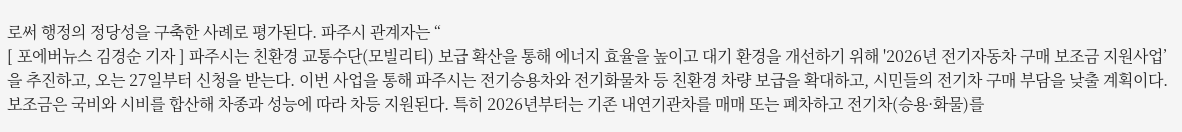로써 행정의 정당성을 구축한 사례로 평가된다. 파주시 관계자는 “
[ 포에버뉴스 김경순 기자 ] 파주시는 친환경 교통수단(모빌리티) 보급 확산을 통해 에너지 효율을 높이고 대기 환경을 개선하기 위해 '2026년 전기자동차 구매 보조금 지원사업’을 추진하고, 오는 27일부터 신청을 받는다. 이번 사업을 통해 파주시는 전기승용차와 전기화물차 등 친환경 차량 보급을 확대하고, 시민들의 전기차 구매 부담을 낮출 계획이다. 보조금은 국비와 시비를 합산해 차종과 성능에 따라 차등 지원된다. 특히 2026년부터는 기존 내연기관차를 매매 또는 폐차하고 전기차(승용·화물)를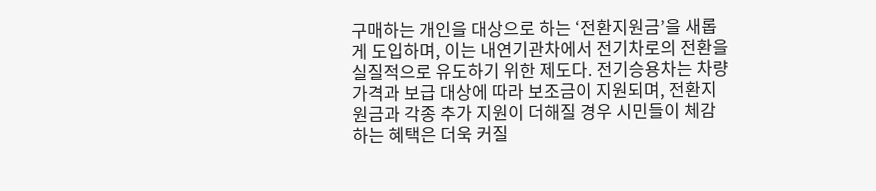구매하는 개인을 대상으로 하는 ‘전환지원금’을 새롭게 도입하며, 이는 내연기관차에서 전기차로의 전환을 실질적으로 유도하기 위한 제도다. 전기승용차는 차량 가격과 보급 대상에 따라 보조금이 지원되며, 전환지원금과 각종 추가 지원이 더해질 경우 시민들이 체감하는 혜택은 더욱 커질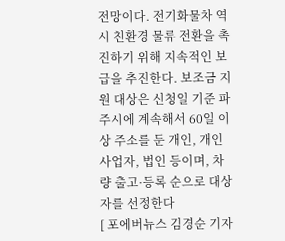전망이다. 전기화물차 역시 친환경 물류 전환을 촉진하기 위해 지속적인 보급을 추진한다. 보조금 지원 대상은 신청일 기준 파주시에 계속해서 60일 이상 주소를 둔 개인, 개인사업자, 법인 등이며, 차량 출고·등록 순으로 대상자를 선정한다
[ 포에버뉴스 김경순 기자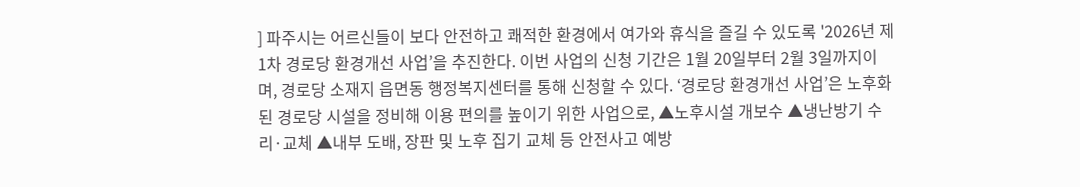] 파주시는 어르신들이 보다 안전하고 쾌적한 환경에서 여가와 휴식을 즐길 수 있도록 '2026년 제1차 경로당 환경개선 사업’을 추진한다. 이번 사업의 신청 기간은 1월 20일부터 2월 3일까지이며, 경로당 소재지 읍면동 행정복지센터를 통해 신청할 수 있다. ‘경로당 환경개선 사업’은 노후화된 경로당 시설을 정비해 이용 편의를 높이기 위한 사업으로, ▲노후시설 개보수 ▲냉난방기 수리·교체 ▲내부 도배, 장판 및 노후 집기 교체 등 안전사고 예방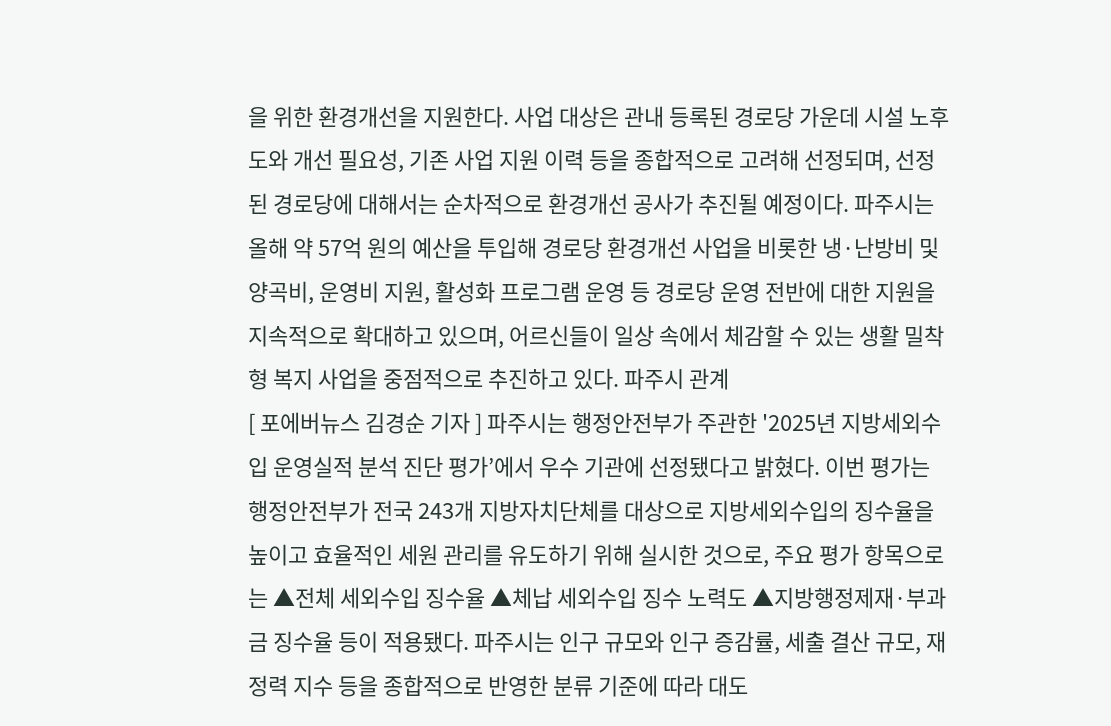을 위한 환경개선을 지원한다. 사업 대상은 관내 등록된 경로당 가운데 시설 노후도와 개선 필요성, 기존 사업 지원 이력 등을 종합적으로 고려해 선정되며, 선정된 경로당에 대해서는 순차적으로 환경개선 공사가 추진될 예정이다. 파주시는 올해 약 57억 원의 예산을 투입해 경로당 환경개선 사업을 비롯한 냉·난방비 및 양곡비, 운영비 지원, 활성화 프로그램 운영 등 경로당 운영 전반에 대한 지원을 지속적으로 확대하고 있으며, 어르신들이 일상 속에서 체감할 수 있는 생활 밀착형 복지 사업을 중점적으로 추진하고 있다. 파주시 관계
[ 포에버뉴스 김경순 기자 ] 파주시는 행정안전부가 주관한 '2025년 지방세외수입 운영실적 분석 진단 평가’에서 우수 기관에 선정됐다고 밝혔다. 이번 평가는 행정안전부가 전국 243개 지방자치단체를 대상으로 지방세외수입의 징수율을 높이고 효율적인 세원 관리를 유도하기 위해 실시한 것으로, 주요 평가 항목으로는 ▲전체 세외수입 징수율 ▲체납 세외수입 징수 노력도 ▲지방행정제재·부과금 징수율 등이 적용됐다. 파주시는 인구 규모와 인구 증감률, 세출 결산 규모, 재정력 지수 등을 종합적으로 반영한 분류 기준에 따라 대도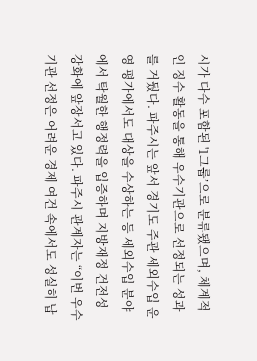시가 다수 포함된 '1그룹’으로 분류됐으며, 체계적인 징수 활동을 통해 우수기관으로 선정되는 성과를 거뒀다. 파주시는 앞서 경기도 주관 세외수입 운영 평가에서도 대상을 수상하는 등 세외수입 분야에서 탁월한 행정력을 입증하며 지방재정 건전성 강화에 앞장서고 있다. 파주시 관계자는 “이번 우수기관 선정은 어려운 경제 여건 속에서도 성실히 납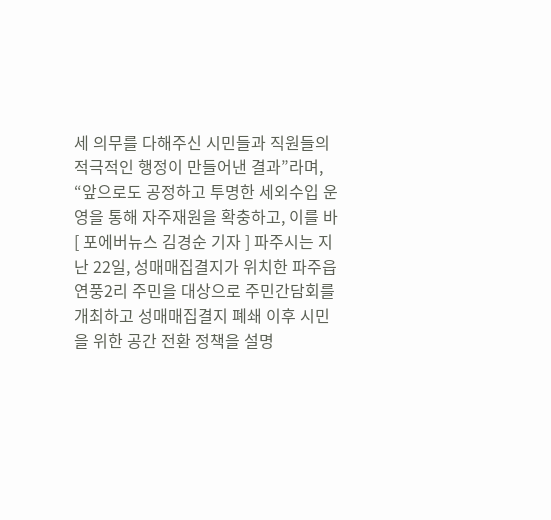세 의무를 다해주신 시민들과 직원들의 적극적인 행정이 만들어낸 결과”라며, “앞으로도 공정하고 투명한 세외수입 운영을 통해 자주재원을 확충하고, 이를 바
[ 포에버뉴스 김경순 기자 ] 파주시는 지난 22일, 성매매집결지가 위치한 파주읍 연풍2리 주민을 대상으로 주민간담회를 개최하고 성매매집결지 폐쇄 이후 시민을 위한 공간 전환 정책을 설명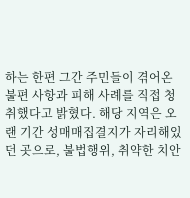하는 한편 그간 주민들이 겪어온 불편 사항과 피해 사례를 직접 청취했다고 밝혔다. 해당 지역은 오랜 기간 성매매집결지가 자리해있던 곳으로, 불법행위, 취약한 치안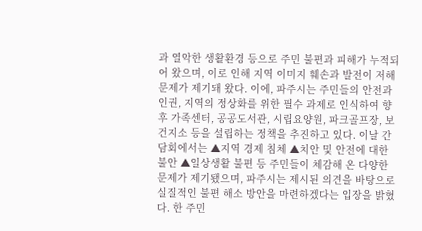과 열악한 생활환경 등으로 주민 불편과 피해가 누적되어 왔으며, 이로 인해 지역 이미지 훼손과 발전이 저해 문제가 제기돼 왔다. 이에, 파주시는 주민들의 안전과 인권, 지역의 정상화를 위한 필수 과제로 인식하여 향후 가족센터, 공공도서관, 시립요양원, 파크골프장, 보건지소 등을 설립하는 정책을 추진하고 있다. 이날 간담회에서는 ▲지역 경제 침체 ▲치안 및 안전에 대한 불안 ▲일상생활 불편 등 주민들이 체감해 온 다양한 문제가 제기됐으며, 파주시는 제시된 의견을 바탕으로 실질적인 불편 해소 방안을 마련하겠다는 입장을 밝혔다. 한 주민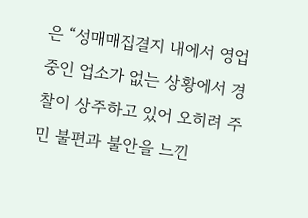은 “성매매집결지 내에서 영업 중인 업소가 없는 상황에서 경찰이 상주하고 있어 오히려 주민 불편과 불안을 느낀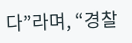다”라며, “경찰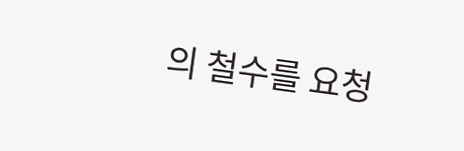의 철수를 요청